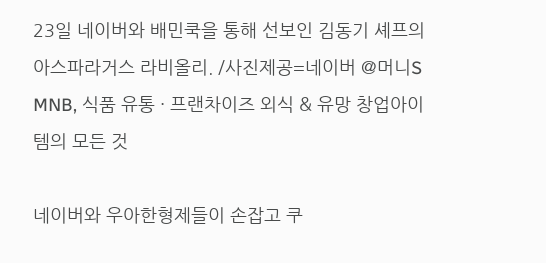23일 네이버와 배민쿡을 통해 선보인 김동기 셰프의 아스파라거스 라비올리. /사진제공=네이버 @머니S MNB, 식품 유통 · 프랜차이즈 외식 & 유망 창업아이템의 모든 것

네이버와 우아한형제들이 손잡고 쿠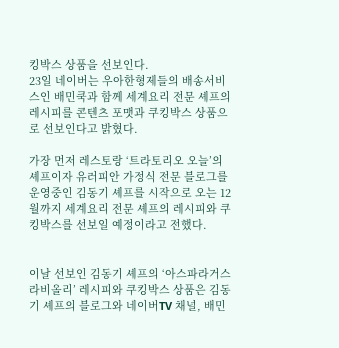킹박스 상품을 선보인다.
23일 네이버는 우아한형제들의 배송서비스인 배민쿡과 함께 세계요리 전문 셰프의 레시피를 콘텐츠 포맷과 쿠킹박스 상품으로 선보인다고 밝혔다.

가장 먼저 레스토랑 ‘트라토리오 오늘’의 셰프이자 유러피안 가정식 전문 블로그를 운영중인 김동기 셰프를 시작으로 오는 12월까지 세계요리 전문 셰프의 레시피와 쿠킹박스를 선보일 예정이라고 전했다.


이날 선보인 김동기 셰프의 ‘아스파라거스 라비올리’ 레시피와 쿠킹박스 상품은 김동기 셰프의 블로그와 네이버TV 채널, 배민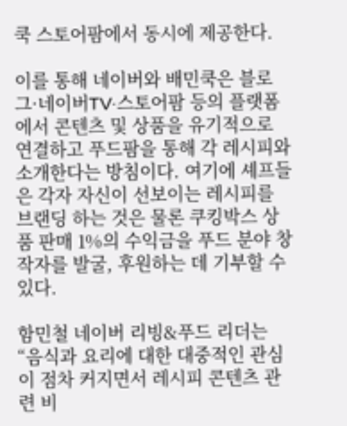쿡 스토어팜에서 동시에 제공한다.

이를 통해 네이버와 배민쿡은 블로그·네이버TV·스토어팜 등의 플랫폼에서 콘텐츠 및 상품을 유기적으로 연결하고 푸드팜을 통해 각 레시피와 소개한다는 방침이다. 여기에 셰프들은 각자 자신이 선보이는 레시피를 브랜딩 하는 것은 물론 쿠킹박스 상품 판매 1%의 수익금을 푸드 분야 창작자를 발굴, 후원하는 데 기부할 수 있다.

함민철 네이버 리빙&푸드 리더는 “음식과 요리에 대한 대중적인 관심이 점차 커지면서 레시피 콘텐츠 관련 비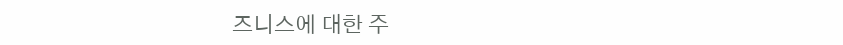즈니스에 대한 주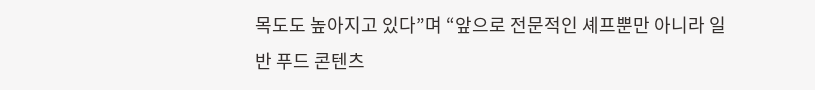목도도 높아지고 있다”며 “앞으로 전문적인 셰프뿐만 아니라 일반 푸드 콘텐츠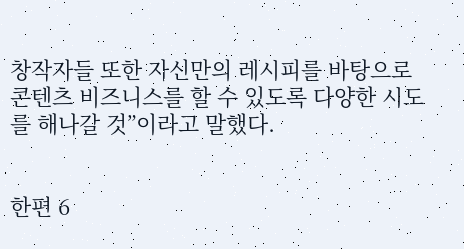창작자들 또한 자신만의 레시피를 바탕으로 콘텐츠 비즈니스를 할 수 있도록 다양한 시도를 해나갈 것”이라고 말했다.


한편 6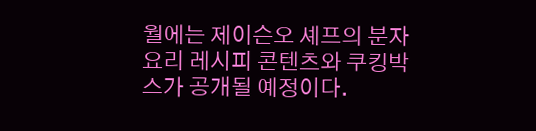월에는 제이슨오 셰프의 분자요리 레시피 콘텐츠와 쿠킹박스가 공개될 예정이다.